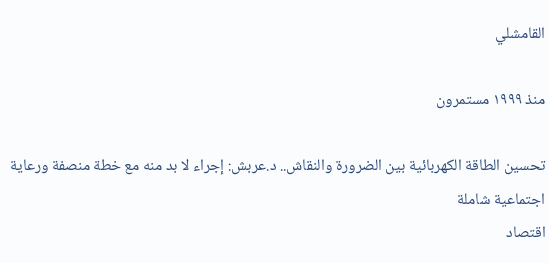القامشلي

منذ ١٩٩٩ مستمرون

تحسين الطاقة الكهربائية بين الضرورة والنقاش.. د.عربش: إجراء لا بد منه مع خطة منصفة ورعاية اجتماعية شاملة
اقتصاد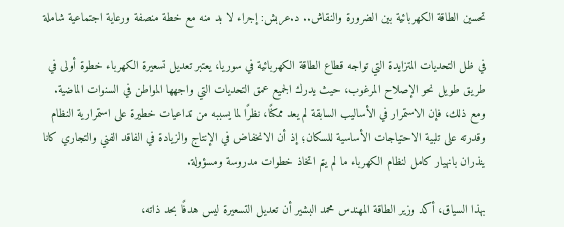تحسين الطاقة الكهربائية بين الضرورة والنقاش.. د.عربش: إجراء لا بد منه مع خطة منصفة ورعاية اجتماعية شاملة

في ظل التحديات المتزايدة التي تواجه قطاع الطاقة الكهربائية في سوريا، يعتبر تعديل تسعيرة الكهرباء خطوة أولى في طريق طويل نحو الإصلاح المرغوب، حيث يدرك الجميع عمق التحديات التي واجهها المواطن في السنوات الماضية. ومع ذلك، فإن الاستمرار في الأساليب السابقة لم يعد ممكنًا، نظرًا لما يسببه من تداعيات خطيرة على استمرارية النظام وقدرته على تلبية الاحتياجات الأساسية للسكان؛ إذ أن الانخفاض في الإنتاج والزيادة في الفاقد الفني والتجاري كانا ينذران بانهيار كامل لنظام الكهرباء ما لم يتم اتخاذ خطوات مدروسة ومسؤولة.

بهذا السياق، أكد وزير الطاقة المهندس محمد البشير أن تعديل التسعيرة ليس هدفًا بحد ذاته،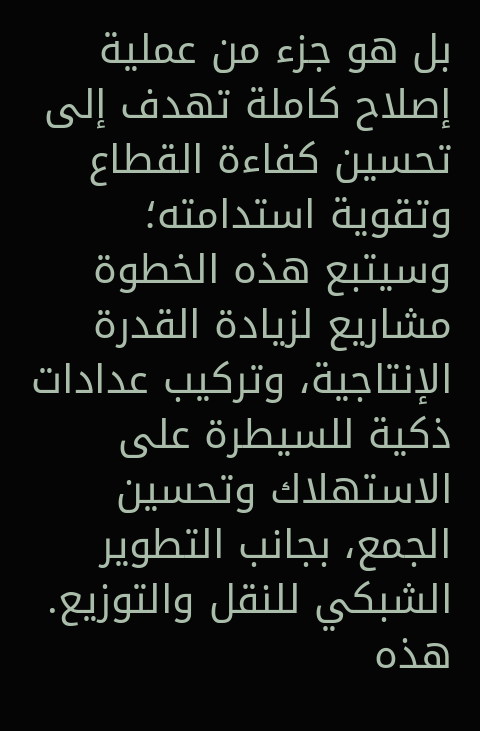بل هو جزء من عملية إصلاح كاملة تهدف إلى تحسين كفاءة القطاع وتقوية استدامته؛ وسيتبع هذه الخطوة مشاريع لزيادة القدرة الإنتاجية، وتركيب عدادات ذكية للسيطرة على الاستهلاك وتحسين الجمع، بجانب التطوير الشبكي للنقل والتوزيع. هذه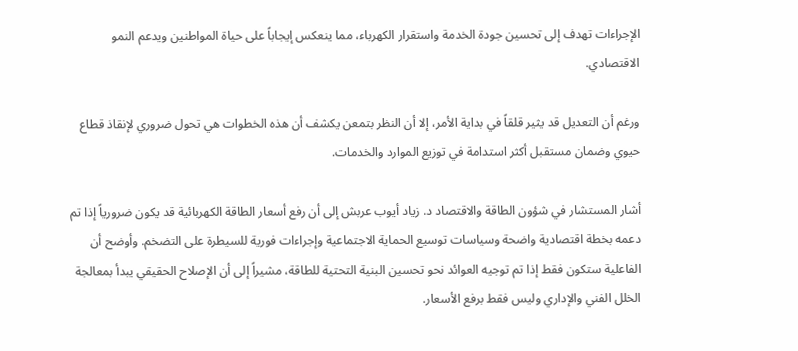الإجراءات تهدف إلى تحسين جودة الخدمة واستقرار الكهرباء، مما ينعكس إيجاباً على حياة المواطنين ويدعم النمو الاقتصادي.

ورغم أن التعديل قد يثير قلقاً في بداية الأمر، إلا أن النظر بتمعن يكشف أن هذه الخطوات هي تحول ضروري لإنقاذ قطاع حيوي وضمان مستقبل أكثر استدامة في توزيع الموارد والخدمات.

أشار المستشار في شؤون الطاقة والاقتصاد د. زياد أيوب عربش إلى أن رفع أسعار الطاقة الكهربائية قد يكون ضرورياً إذا تم دعمه بخطة اقتصادية واضحة وسياسات توسيع الحماية الاجتماعية وإجراءات فورية للسيطرة على التضخم. وأوضح أن الفاعلية ستكون فقط إذا تم توجيه العوائد نحو تحسين البنية التحتية للطاقة، مشيراً إلى أن الإصلاح الحقيقي يبدأ بمعالجة الخلل الفني والإداري وليس فقط برفع الأسعار.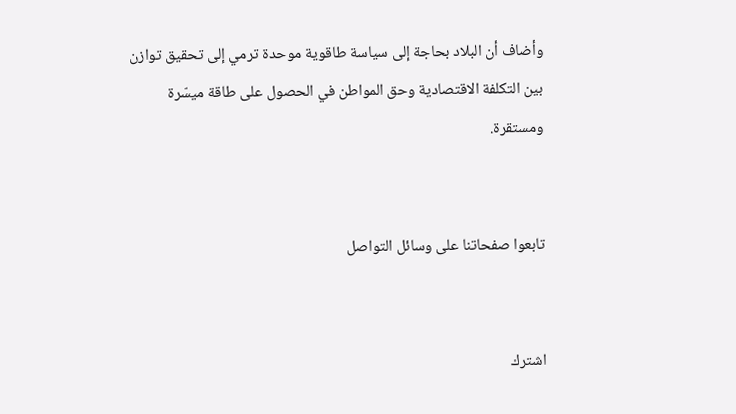وأضاف أن البلاد بحاجة إلى سياسة طاقوية موحدة ترمي إلى تحقيق توازن بين التكلفة الاقتصادية وحق المواطن في الحصول على طاقة ميسّرة ومستقرة.


تابعوا صفحاتنا على وسائل التواصل


اشترك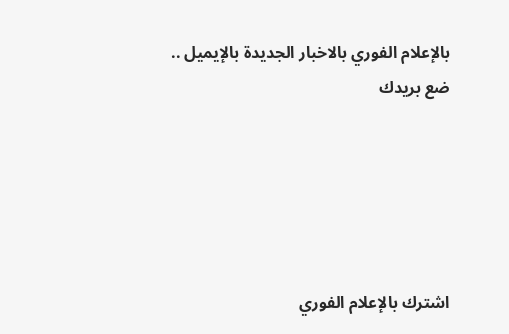بالإعلام الفوري بالاخبار الجديدة بالإيميل .. ضع بريدك





اشترك بالإعلام الفوري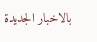بالاخبار الجديدة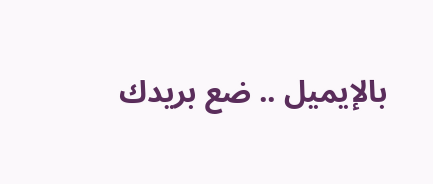بالإيميل .. ضع بريدك